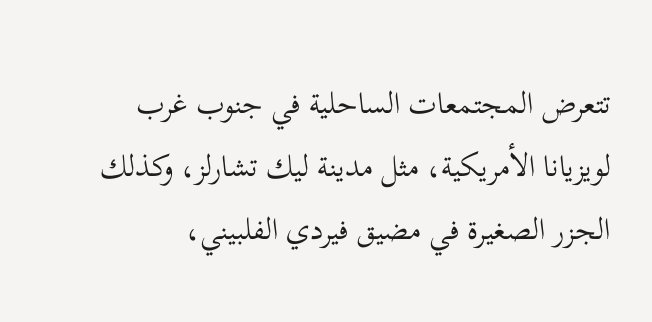تتعرض المجتمعات الساحلية في جنوب غرب لويزيانا الأمريكية، مثل مدينة ليك تشارلز، وكذلك الجزر الصغيرة في مضيق فيردي الفلبيني،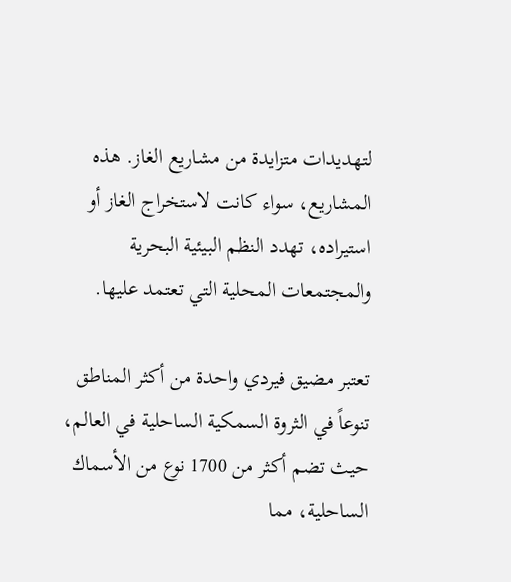لتهديدات متزايدة من مشاريع الغاز. هذه المشاريع، سواء كانت لاستخراج الغاز أو استيراده، تهدد النظم البيئية البحرية والمجتمعات المحلية التي تعتمد عليها.

تعتبر مضيق فيردي واحدة من أكثر المناطق تنوعاً في الثروة السمكية الساحلية في العالم، حيث تضم أكثر من 1700 نوع من الأسماك الساحلية، مما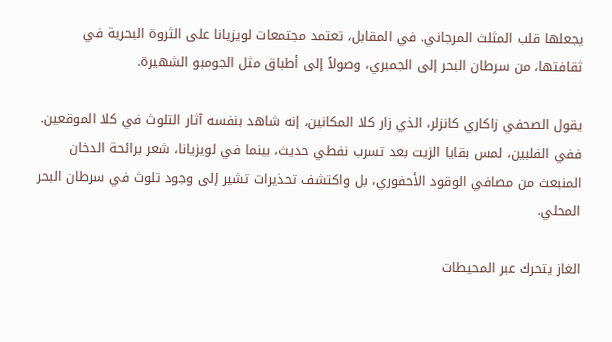يجعلها قلب المثلث المرجاني. في المقابل، تعتمد مجتمعات لويزيانا على الثروة البحرية في ثقافتها، من سرطان البحر إلى الجمبري، وصولاً إلى أطباق مثل الجومبو الشهيرة.

يقول الصحفي زاكاري كانزلر، الذي زار كلا المكانين، إنه شاهد بنفسه آثار التلوث في كلا الموقعين. ففي الفلبين، لمس بقايا الزيت بعد تسرب نفطي حديث، بينما في لويزيانا، شعر برائحة الدخان المنبعث من مصافي الوقود الأحفوري، بل واكتشف تحذيرات تشير إلى وجود تلوث في سرطان البحر المحلي.

الغاز يتحرك عبر المحيطات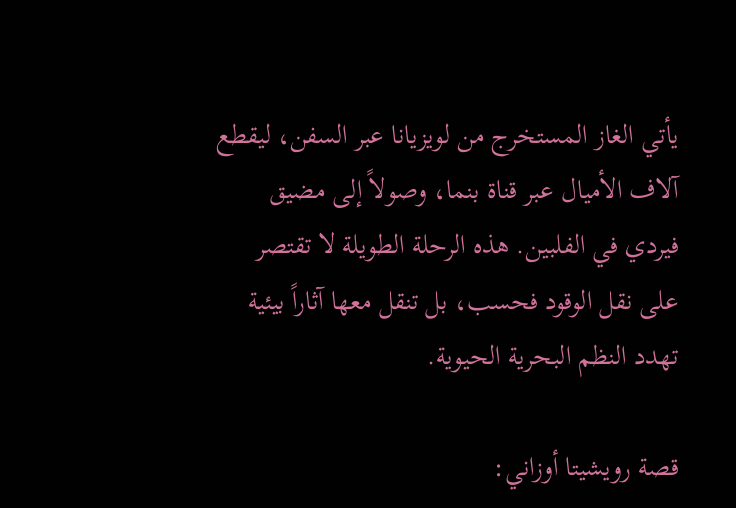يأتي الغاز المستخرج من لويزيانا عبر السفن، ليقطع آلاف الأميال عبر قناة بنما، وصولاً إلى مضيق فيردي في الفلبين. هذه الرحلة الطويلة لا تقتصر على نقل الوقود فحسب، بل تنقل معها آثاراً بيئية تهدد النظم البحرية الحيوية.

قصة رويشيتا أوزاني: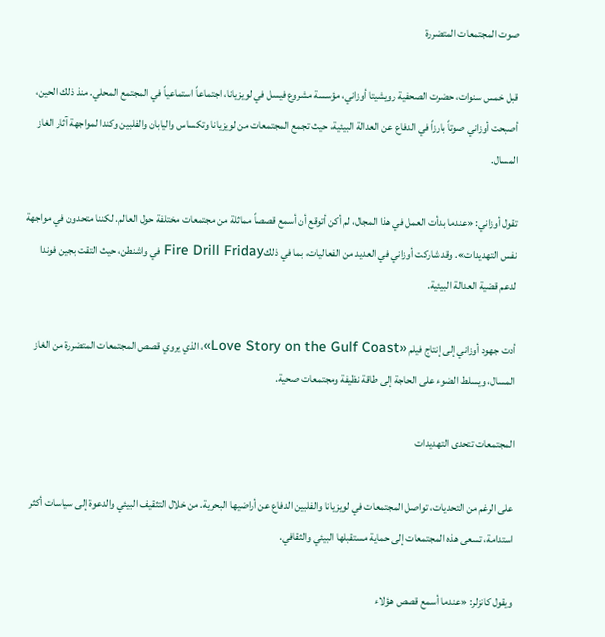صوت المجتمعات المتضررة

قبل خمس سنوات، حضرت الصحفية رويشيتا أوزاني، مؤسسة مشروع فيسل في لويزيانا، اجتماعاً استماعياً في المجتمع المحلي. منذ ذلك الحين، أصبحت أوزاني صوتاً بارزاً في الدفاع عن العدالة البيئية، حيث تجمع المجتمعات من لويزيانا وتكساس واليابان والفلبين وكندا لمواجهة آثار الغاز المسال.

تقول أوزاني: «عندما بدأت العمل في هذا المجال، لم أكن أتوقع أن أسمع قصصاً مماثلة من مجتمعات مختلفة حول العالم. لكننا متحدون في مواجهة نفس التهديدات». وقد شاركت أوزاني في العديد من الفعاليات، بما في ذلكFire Drill Friday في واشنطن، حيث التقت بجين فوندا لدعم قضية العدالة البيئية.

أدت جهود أوزاني إلى إنتاج فيلم «Love Story on the Gulf Coast»، الذي يروي قصص المجتمعات المتضررة من الغاز المسال، ويسلط الضوء على الحاجة إلى طاقة نظيفة ومجتمعات صحية.

المجتمعات تتحدى التهديدات

على الرغم من التحديات، تواصل المجتمعات في لويزيانا والفلبين الدفاع عن أراضيها البحرية. من خلال التثقيف البيئي والدعوة إلى سياسات أكثر استدامة، تسعى هذه المجتمعات إلى حماية مستقبلها البيئي والثقافي.

ويقول كانزلر: «عندما أسمع قصص هؤلاء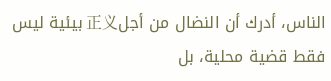الناس، أدرك أن النضال من أجل正义 بيئية ليس فقط قضية محلية، بل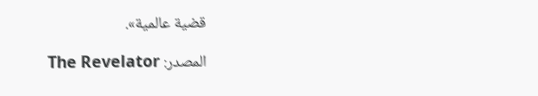قضية عالمية».

المصدر: The Revelator